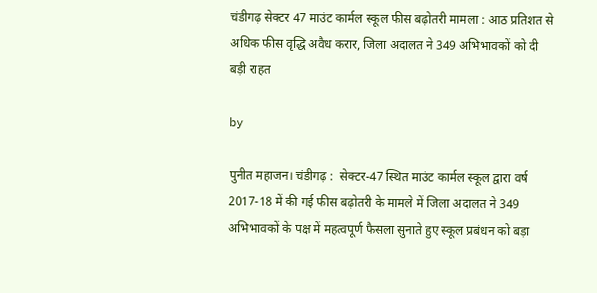चंडीगढ़ सेक्टर 47 माउंट कार्मल स्कूल फीस बढ़ोतरी मामला : आठ प्रतिशत से अधिक फीस वृद्धि अवैध करार, जिला अदालत ने 349 अभिभावकों को दी बड़ी राहत

by

पुनीत महाजन। चंडीगढ़ :  सेक्टर-47 स्थित माउंट कार्मल स्कूल द्वारा वर्ष 2017-18 में की गई फीस बढ़ोतरी के मामले में जिला अदालत ने 349 अभिभावकों के पक्ष में महत्वपूर्ण फैसला सुनाते हुए स्कूल प्रबंधन को बड़ा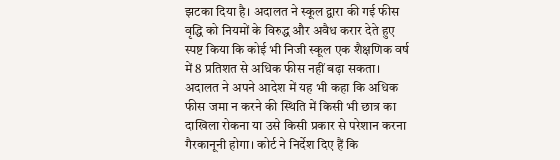झटका दिया है। अदालत ने स्कूल द्वारा की गई फीस वृद्धि को नियमों के विरुद्ध और अवैध करार देते हुए स्पष्ट किया कि कोई भी निजी स्कूल एक शैक्षणिक वर्ष में 8 प्रतिशत से अधिक फीस नहीं बढ़ा सकता।
अदालत ने अपने आदेश में यह भी कहा कि अधिक फीस जमा न करने की स्थिति में किसी भी छात्र का दाखिला रोकना या उसे किसी प्रकार से परेशान करना गैरकानूनी होगा। कोर्ट ने निर्देश दिए हैं कि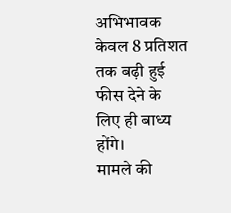अभिभावक केवल 8 प्रतिशत तक बढ़ी हुई फीस देने के लिए ही बाध्य होंगे।
मामले की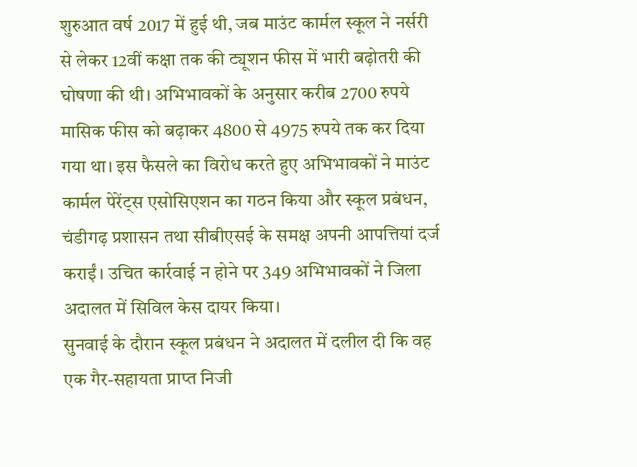शुरुआत वर्ष 2017 में हुई थी, जब माउंट कार्मल स्कूल ने नर्सरी से लेकर 12वीं कक्षा तक की ट्यूशन फीस में भारी बढ़ोतरी की घोषणा की थी। अभिभावकों के अनुसार करीब 2700 रुपये मासिक फीस को बढ़ाकर 4800 से 4975 रुपये तक कर दिया गया था। इस फैसले का विरोध करते हुए अभिभावकों ने माउंट कार्मल पेरेंट्स एसोसिएशन का गठन किया और स्कूल प्रबंधन, चंडीगढ़ प्रशासन तथा सीबीएसई के समक्ष अपनी आपत्तियां दर्ज कराईं। उचित कार्रवाई न होने पर 349 अभिभावकों ने जिला अदालत में सिविल केस दायर किया।
सुनवाई के दौरान स्कूल प्रबंधन ने अदालत में दलील दी कि वह एक गैर-सहायता प्राप्त निजी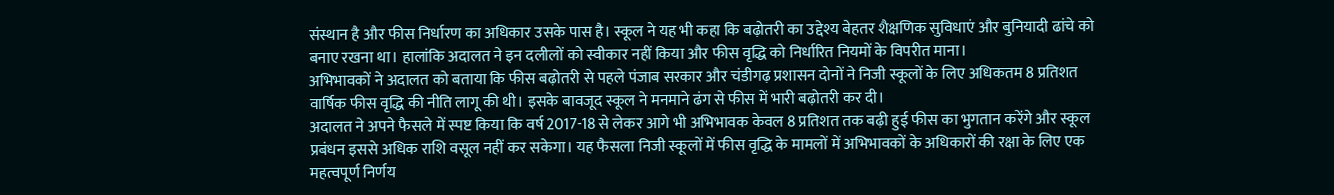संस्थान है और फीस निर्धारण का अधिकार उसके पास है। स्कूल ने यह भी कहा कि बढ़ोतरी का उद्देश्य बेहतर शैक्षणिक सुविधाएं और बुनियादी ढांचे को बनाए रखना था। हालांकि अदालत ने इन दलीलों को स्वीकार नहीं किया और फीस वृद्धि को निर्धारित नियमों के विपरीत माना।
अभिभावकों ने अदालत को बताया कि फीस बढ़ोतरी से पहले पंजाब सरकार और चंडीगढ़ प्रशासन दोनों ने निजी स्कूलों के लिए अधिकतम 8 प्रतिशत वार्षिक फीस वृद्धि की नीति लागू की थी। इसके बावजूद स्कूल ने मनमाने ढंग से फीस में भारी बढ़ोतरी कर दी।
अदालत ने अपने फैसले में स्पष्ट किया कि वर्ष 2017-18 से लेकर आगे भी अभिभावक केवल 8 प्रतिशत तक बढ़ी हुई फीस का भुगतान करेंगे और स्कूल प्रबंधन इससे अधिक राशि वसूल नहीं कर सकेगा। यह फैसला निजी स्कूलों में फीस वृद्धि के मामलों में अभिभावकों के अधिकारों की रक्षा के लिए एक महत्वपूर्ण निर्णय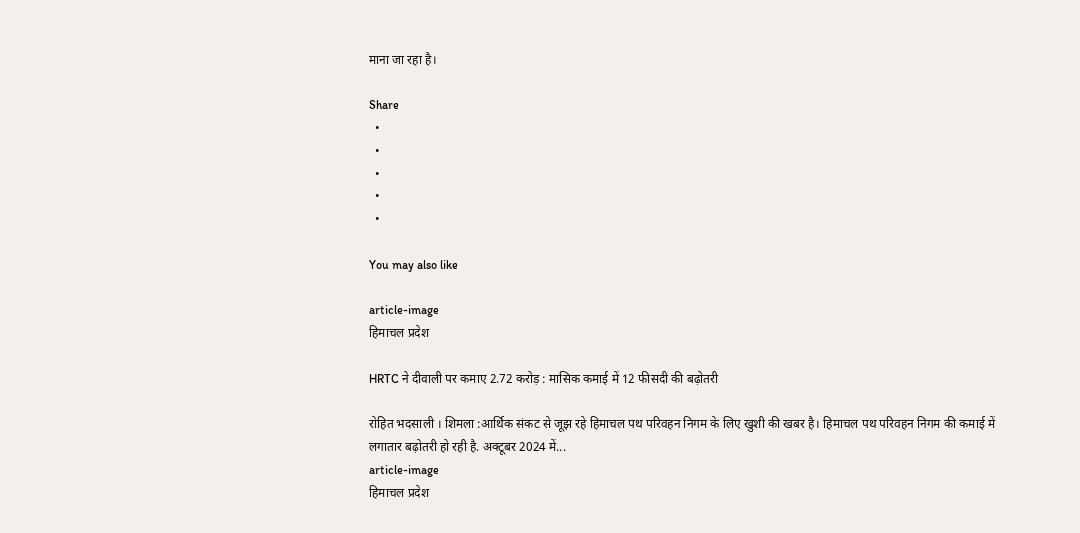माना जा रहा है।

Share
  •
  •
  •
  •
  •

You may also like

article-image
हिमाचल प्रदेश

HRTC ने दीवाली पर कमाए 2.72 करोड़ : मासिक कमाई में 12 फीसदी की बढ़ोतरी

रोहित भदसाली । शिमला :आर्थिक संकट से जूझ रहे हिमाचल पथ परिवहन निगम के लिए खुशी की खबर है। हिमाचल पथ परिवहन निगम की कमाई में लगातार बढ़ोतरी हो रही है. अक्टूबर 2024 में...
article-image
हिमाचल प्रदेश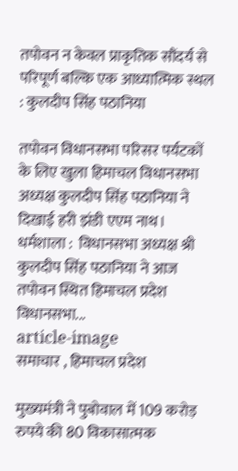तपोवन न केवल प्राकृतिक सौंदर्य से परिपूर्ण बल्कि एक आध्यात्मिक स्थल : कुलदीप सिंह पठानिया

तपोवन विधानसभा परिसर पर्यटकों के लिए खुला हिमाचल विधानसभा अध्यक्ष कुलदीप सिंह पठानिया ने दिखाई हरी झंडी एएम नाथ। धर्मशाला :  विधानसभा अध्यक्ष श्री कुलदीप सिंह पठानिया ने आज तपोवन स्थित हिमाचल प्रदेश विधानसभा...
article-image
समाचार , हिमाचल प्रदेश

मुख्यमंत्री ने पुबोवाल में 109 करोड़ रुपये की 80 विकासात्मक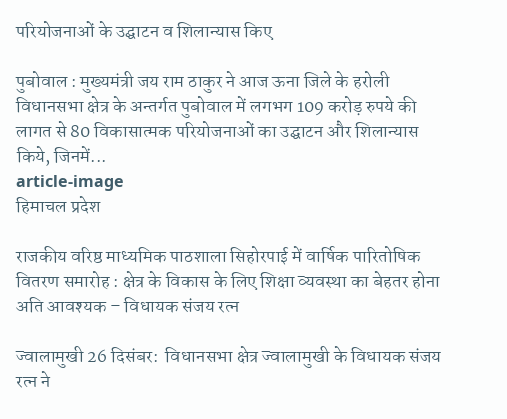परियोजनाओं के उद्घाटन व शिलान्यास किए

पुबोवाल : मुख्यमंत्री जय राम ठाकुर ने आज ऊना जिले के हरोली विधानसभा क्षेत्र के अन्तर्गत पुबोवाल में लगभग 109 करोड़ रुपये की लागत से 80 विकासात्मक परियोजनाओं का उद्घाटन और शिलान्यास किये, जिनमें...
article-image
हिमाचल प्रदेश

राजकीय वरिष्ठ माध्यमिक पाठशाला सिहोरपाई में वार्षिक पारितोषिक वितरण समारोह : क्षेत्र के विकास के लिए शिक्षा व्यवस्था का बेहतर होना अति आवश्यक – विधायक संजय रत्न

ज्वालामुखी 26 दिसंबर:  विधानसभा क्षेत्र ज्वालामुखी के विधायक संजय रत्न ने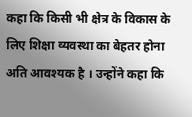कहा कि किसी भी क्षेत्र के विकास के लिए शिक्षा व्यवस्था का बेहतर होना अति आवश्यक है । उन्होंने कहा कि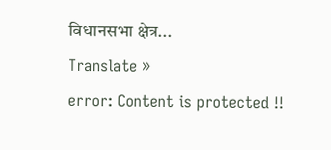विधानसभा क्षेत्र...
Translate »
error: Content is protected !!